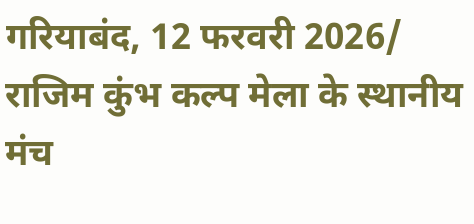गरियाबंद, 12 फरवरी 2026/ राजिम कुंभ कल्प मेला के स्थानीय मंच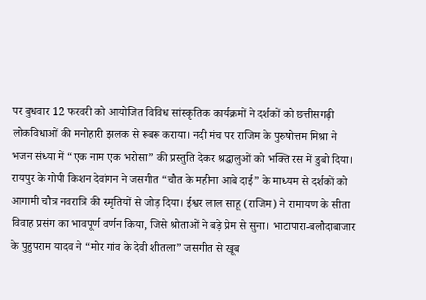पर बुधवार 12 फरवरी को आयोजित विविध सांस्कृतिक कार्यक्रमों ने दर्शकों को छत्तीसगढ़ी लोकविधाओं की मनोहारी झलक से रूबरू कराया। नदी मंच पर राजिम के पुरुषोत्तम मिश्रा ने भजन संध्या में “एक नाम एक भरोसा” की प्रस्तुति देकर श्रद्धालुओं को भक्ति रस में डुबो दिया। रायपुर के गोपी किशन देवांगन ने जसगीत “चौत के महीना आबे दाई” के माध्यम से दर्शकों को आगामी चौत्र नवरात्रि की स्मृतियों से जोड़ दिया। ईश्वर लाल साहू (राजिम) ने रामायण के सीता विवाह प्रसंग का भावपूर्ण वर्णन किया, जिसे श्रोताओं ने बड़े प्रेम से सुना। भाटापारा-बलौदाबाजार के पुहुपराम यादव ने “मोर गांव के देवी शीतला” जसगीत से खूब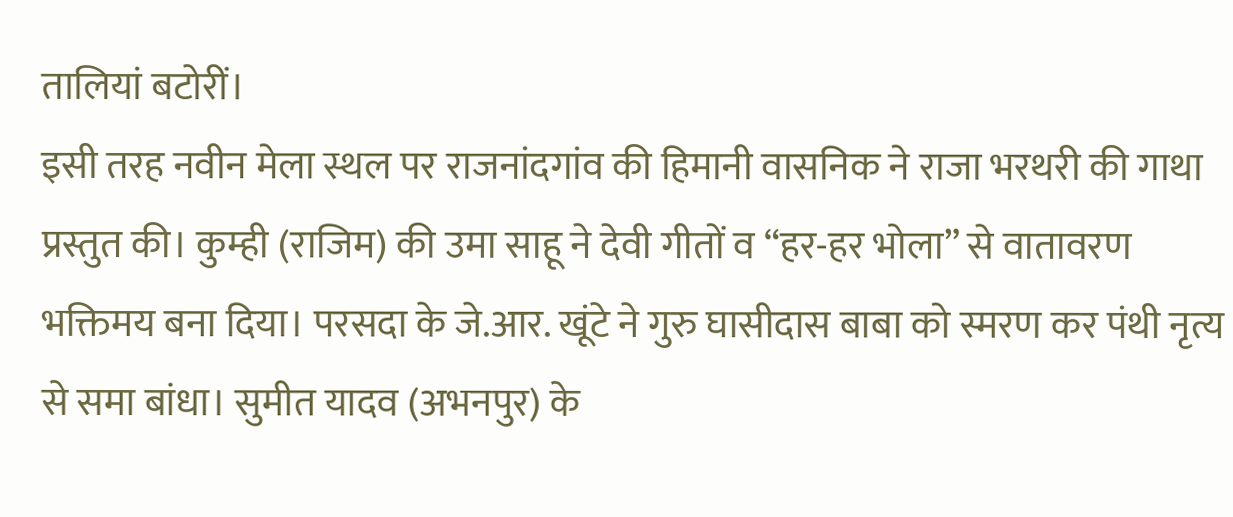तालियां बटोरीं।
इसी तरह नवीन मेला स्थल पर राजनांदगांव की हिमानी वासनिक ने राजा भरथरी की गाथा प्रस्तुत की। कुम्ही (राजिम) की उमा साहू ने देवी गीतों व “हर-हर भोला” से वातावरण भक्तिमय बना दिया। परसदा के जे.आर. खूंटे ने गुरु घासीदास बाबा को स्मरण कर पंथी नृत्य से समा बांधा। सुमीत यादव (अभनपुर) के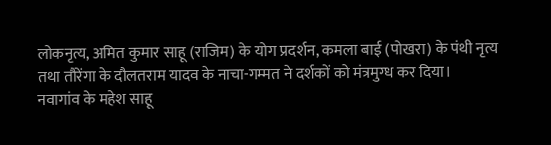लोकनृत्य, अमित कुमार साहू (राजिम) के योग प्रदर्शन, कमला बाई (पोखरा) के पंथी नृत्य तथा तौरेंगा के दौलतराम यादव के नाचा-गम्मत ने दर्शकों को मंत्रमुग्ध कर दिया।
नवागांव के महेश साहू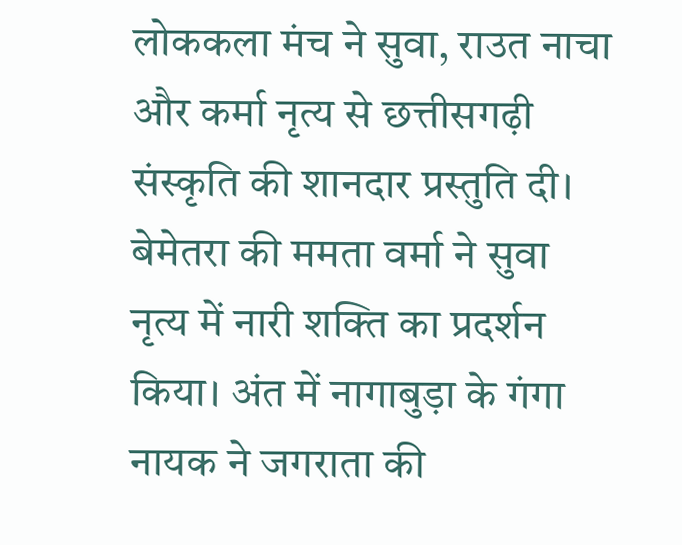लोककला मंच ने सुवा, राउत नाचा और कर्मा नृत्य से छत्तीसगढ़ी संस्कृति की शानदार प्रस्तुति दी। बेमेतरा की ममता वर्मा ने सुवा नृत्य में नारी शक्ति का प्रदर्शन किया। अंत में नागाबुड़ा के गंगा नायक ने जगराता की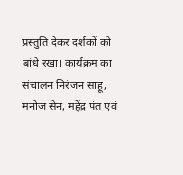प्रस्तुति देकर दर्शकों को बांधे रखा। कार्यक्रम का संचालन निरंजन साहू, मनोज सेन, महेंद्र पंत एवं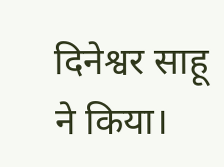दिनेश्वर साहू ने किया।